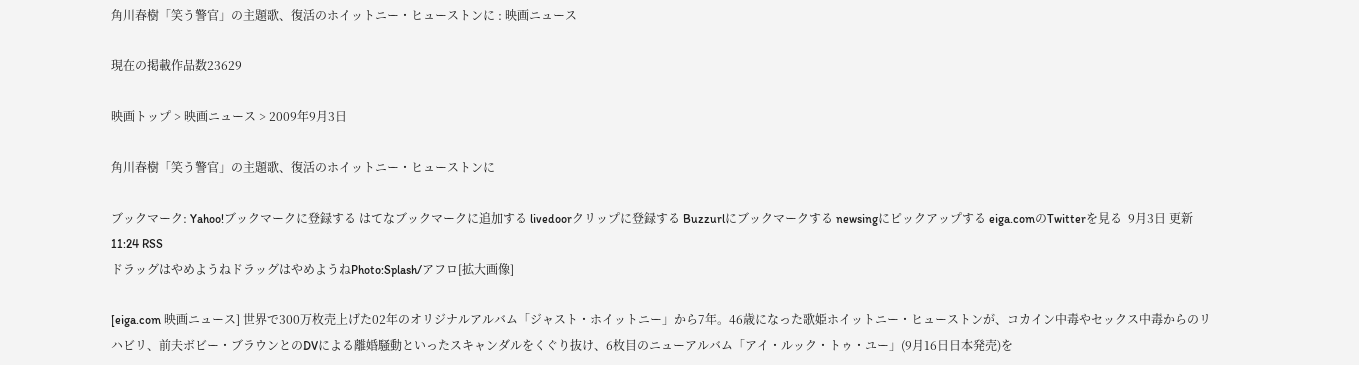角川春樹「笑う警官」の主題歌、復活のホイットニー・ヒューストンに : 映画ニュース

現在の掲載作品数23629

映画トップ > 映画ニュース > 2009年9月3日

角川春樹「笑う警官」の主題歌、復活のホイットニー・ヒューストンに

ブックマーク: Yahoo!ブックマークに登録する はてなブックマークに追加する livedoorクリップに登録する Buzzurlにブックマークする newsingにピックアップする eiga.comのTwitterを見る  9月3日 更新 11:24 RSS
ドラッグはやめようねドラッグはやめようねPhoto:Splash/アフロ[拡大画像]

[eiga.com 映画ニュース] 世界で300万枚売上げた02年のオリジナルアルバム「ジャスト・ホイットニー」から7年。46歳になった歌姫ホイットニー・ヒューストンが、コカイン中毒やセックス中毒からのリハビリ、前夫ボビー・ブラウンとのDVによる離婚騒動といったスキャンダルをくぐり抜け、6枚目のニューアルバム「アイ・ルック・トゥ・ユー」(9月16日日本発売)を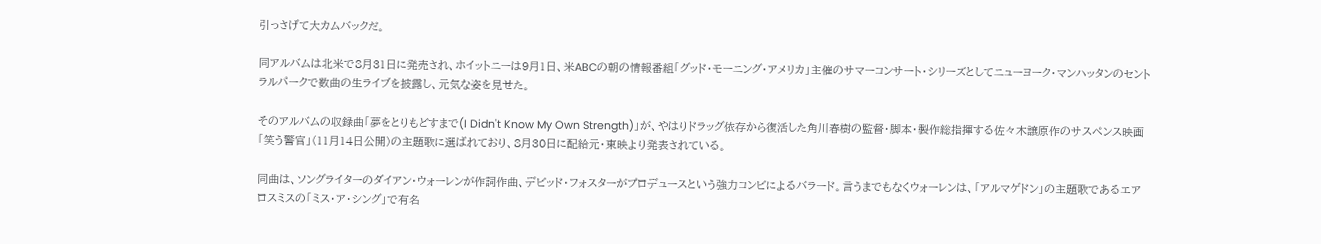引っさげて大カムバックだ。

同アルバムは北米で8月31日に発売され、ホイットニーは9月1日、米ABCの朝の情報番組「グッド・モーニング・アメリカ」主催のサマーコンサート・シリーズとしてニューヨーク・マンハッタンのセントラルパークで数曲の生ライブを披露し、元気な姿を見せた。

そのアルバムの収録曲「夢をとりもどすまで(I Didn't Know My Own Strength)」が、やはりドラッグ依存から復活した角川春樹の監督・脚本・製作総指揮する佐々木譲原作のサスペンス映画「笑う警官」(11月14日公開)の主題歌に選ばれており、8月30日に配給元・東映より発表されている。

同曲は、ソングライターのダイアン・ウォーレンが作詞作曲、デビッド・フォスターがプロデュースという強力コンビによるバラード。言うまでもなくウォーレンは、「アルマゲドン」の主題歌であるエアロスミスの「ミス・ア・シング」で有名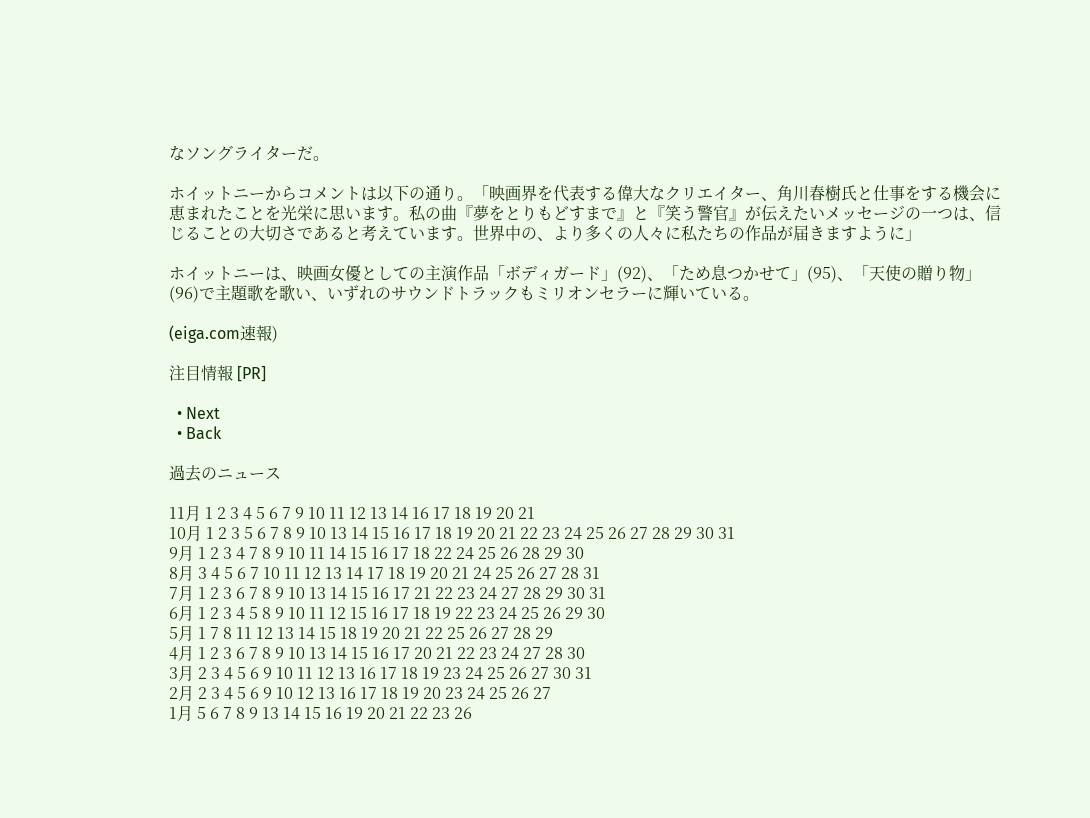なソングライターだ。

ホイットニーからコメントは以下の通り。「映画界を代表する偉大なクリエイター、角川春樹氏と仕事をする機会に恵まれたことを光栄に思います。私の曲『夢をとりもどすまで』と『笑う警官』が伝えたいメッセージの一つは、信じることの大切さであると考えています。世界中の、より多くの人々に私たちの作品が届きますように」

ホイットニーは、映画女優としての主演作品「ボディガード」(92)、「ため息つかせて」(95)、「天使の贈り物」(96)で主題歌を歌い、いずれのサウンドトラックもミリオンセラーに輝いている。

(eiga.com速報)

注目情報 [PR]

  • Next
  • Back

過去のニュース

11月 1 2 3 4 5 6 7 9 10 11 12 13 14 16 17 18 19 20 21
10月 1 2 3 5 6 7 8 9 10 13 14 15 16 17 18 19 20 21 22 23 24 25 26 27 28 29 30 31
9月 1 2 3 4 7 8 9 10 11 14 15 16 17 18 22 24 25 26 28 29 30
8月 3 4 5 6 7 10 11 12 13 14 17 18 19 20 21 24 25 26 27 28 31
7月 1 2 3 6 7 8 9 10 13 14 15 16 17 21 22 23 24 27 28 29 30 31
6月 1 2 3 4 5 8 9 10 11 12 15 16 17 18 19 22 23 24 25 26 29 30
5月 1 7 8 11 12 13 14 15 18 19 20 21 22 25 26 27 28 29
4月 1 2 3 6 7 8 9 10 13 14 15 16 17 20 21 22 23 24 27 28 30
3月 2 3 4 5 6 9 10 11 12 13 16 17 18 19 23 24 25 26 27 30 31
2月 2 3 4 5 6 9 10 12 13 16 17 18 19 20 23 24 25 26 27
1月 5 6 7 8 9 13 14 15 16 19 20 21 22 23 26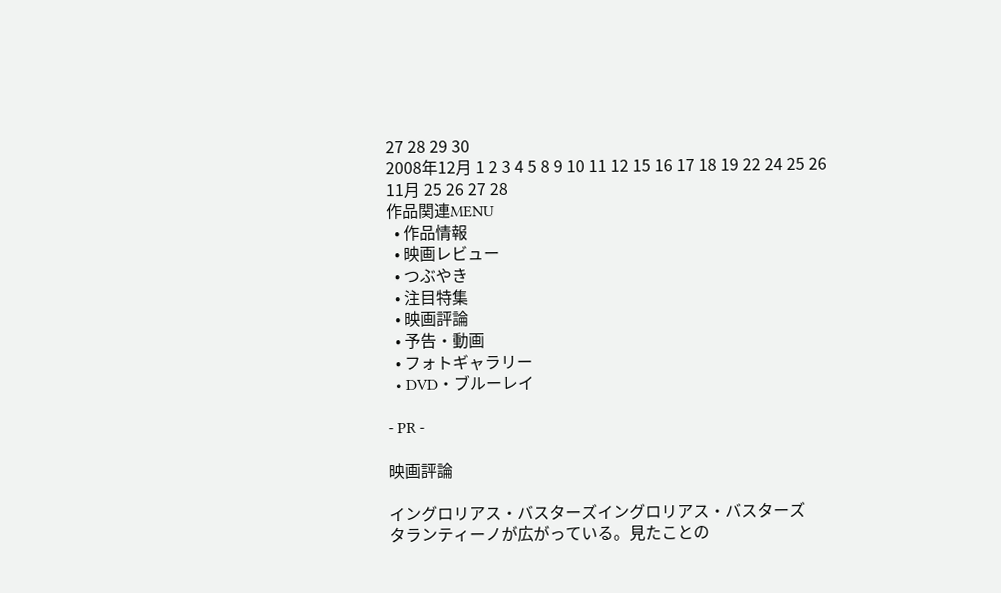27 28 29 30
2008年12月 1 2 3 4 5 8 9 10 11 12 15 16 17 18 19 22 24 25 26
11月 25 26 27 28
作品関連MENU
  • 作品情報
  • 映画レビュー
  • つぶやき
  • 注目特集
  • 映画評論
  • 予告・動画
  • フォトギャラリー
  • DVD・ブルーレイ

- PR -

映画評論

イングロリアス・バスターズイングロリアス・バスターズ
タランティーノが広がっている。見たことの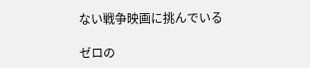ない戦争映画に挑んでいる

ゼロの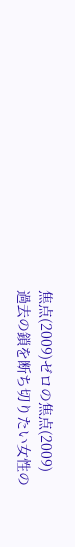焦点(2009)ゼロの焦点(2009)
過去の鎖を断ち切りたい女性の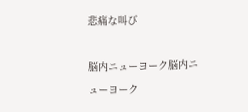悲痛な叫び

脳内ニューヨーク脳内ニューヨーク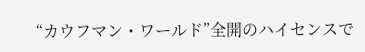“カウフマン・ワールド”全開のハイセンスで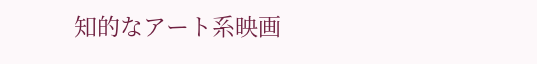知的なアート系映画